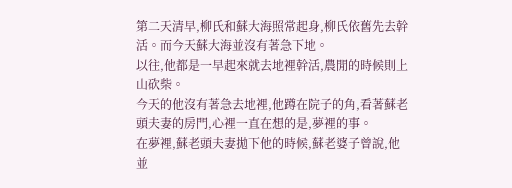第二天清早,柳氏和蘇大海照常起身,柳氏依舊先去幹活。而今天蘇大海並沒有著急下地。
以往,他都是一早起來就去地裡幹活,農閒的時候則上山砍柴。
今天的他沒有著急去地裡,他蹲在院子的角,看著蘇老頭夫妻的房門,心裡一直在想的是,夢裡的事。
在夢裡,蘇老頭夫妻拋下他的時候,蘇老婆子曾說,他並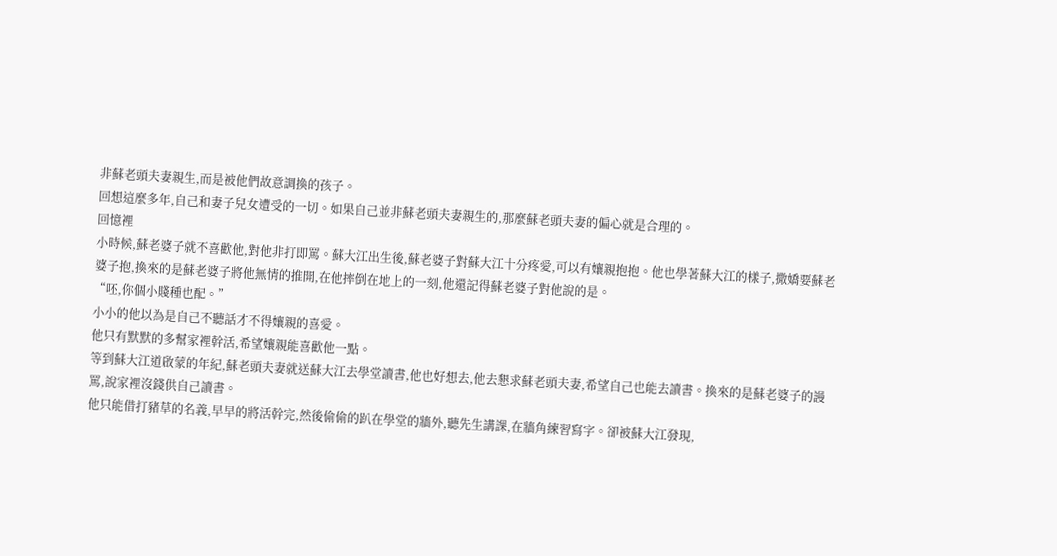非蘇老頭夫妻親生,而是被他們故意調換的孩子。
回想這麼多年,自己和妻子兒女遭受的一切。如果自己並非蘇老頭夫妻親生的,那麼蘇老頭夫妻的偏心就是合理的。
回憶裡
小時候,蘇老婆子就不喜歡他,對他非打即罵。蘇大江出生後,蘇老婆子對蘇大江十分疼愛,可以有孃親抱抱。他也學著蘇大江的樣子,撒嬌要蘇老婆子抱,換來的是蘇老婆子將他無情的推開,在他摔倒在地上的一刻,他還記得蘇老婆子對他說的是。
“呸,你個小賤種也配。”
小小的他以為是自己不聽話才不得孃親的喜愛。
他只有默默的多幫家裡幹活,希望孃親能喜歡他一點。
等到蘇大江道啟蒙的年紀,蘇老頭夫妻就送蘇大江去學堂讀書,他也好想去,他去懇求蘇老頭夫妻,希望自己也能去讀書。換來的是蘇老婆子的謾罵,說家裡沒錢供自己讀書。
他只能借打豬草的名義,早早的將活幹完,然後偷偷的趴在學堂的牆外,聽先生講課,在牆角練習寫字。卻被蘇大江發現,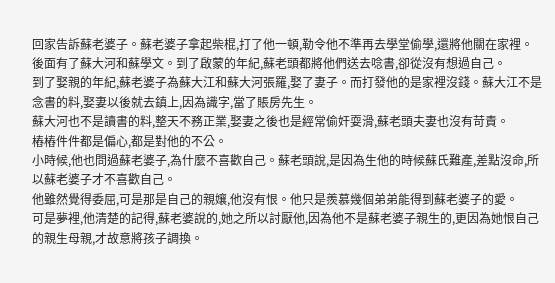回家告訴蘇老婆子。蘇老婆子拿起柴棍,打了他一頓,勒令他不準再去學堂偷學,還將他關在家裡。
後面有了蘇大河和蘇學文。到了啟蒙的年紀,蘇老頭都將他們送去唸書,卻從沒有想過自己。
到了娶親的年紀,蘇老婆子為蘇大江和蘇大河張羅,娶了妻子。而打發他的是家裡沒錢。蘇大江不是念書的料,娶妻以後就去鎮上,因為識字,當了賬房先生。
蘇大河也不是讀書的料,整天不務正業,娶妻之後也是經常偷奸耍滑,蘇老頭夫妻也沒有苛責。
樁樁件件都是偏心,都是對他的不公。
小時候,他也問過蘇老婆子,為什麼不喜歡自己。蘇老頭說,是因為生他的時候蘇氏難產,差點沒命,所以蘇老婆子才不喜歡自己。
他雖然覺得委屈,可是那是自己的親孃,他沒有恨。他只是羨慕幾個弟弟能得到蘇老婆子的愛。
可是夢裡,他清楚的記得,蘇老婆說的,她之所以討厭他,因為他不是蘇老婆子親生的,更因為她恨自己的親生母親,才故意將孩子調換。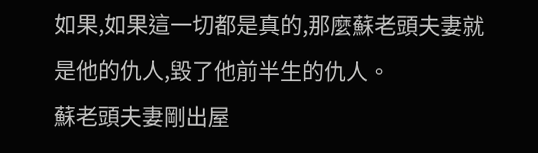如果,如果這一切都是真的,那麼蘇老頭夫妻就是他的仇人,毀了他前半生的仇人。
蘇老頭夫妻剛出屋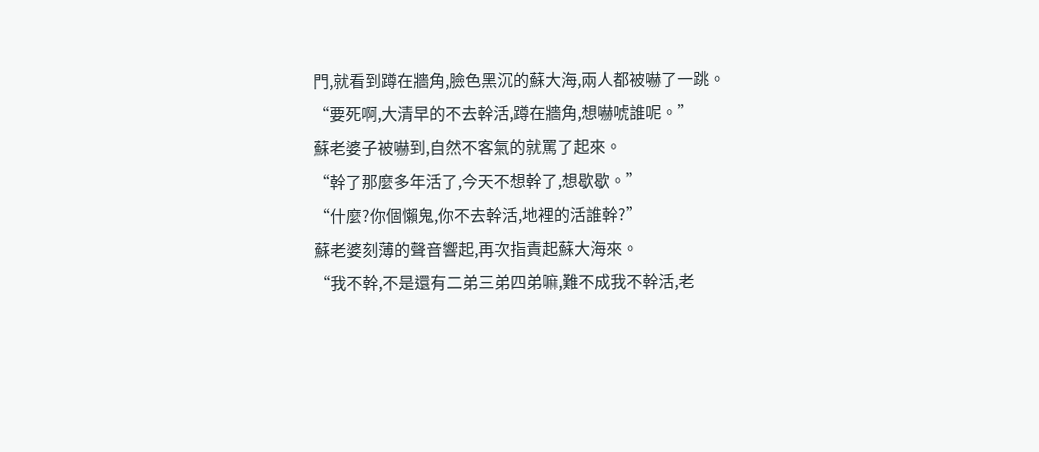門,就看到蹲在牆角,臉色黑沉的蘇大海,兩人都被嚇了一跳。
“要死啊,大清早的不去幹活,蹲在牆角,想嚇唬誰呢。”
蘇老婆子被嚇到,自然不客氣的就罵了起來。
“幹了那麼多年活了,今天不想幹了,想歇歇。”
“什麼?你個懶鬼,你不去幹活,地裡的活誰幹?”
蘇老婆刻薄的聲音響起,再次指責起蘇大海來。
“我不幹,不是還有二弟三弟四弟嘛,難不成我不幹活,老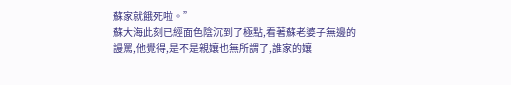蘇家就餓死啦。”
蘇大海此刻已經面色陰沉到了極點,看著蘇老婆子無邊的謾罵,他覺得,是不是親孃也無所謂了,誰家的孃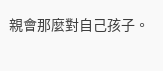親會那麼對自己孩子。